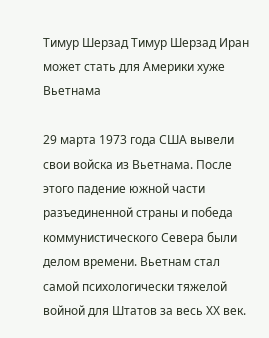Тимур Шерзад Тимур Шерзад Иран может стать для Америки хуже Вьетнама

29 марта 1973 года США вывели свои войска из Вьетнама. После этого падение южной части разъединенной страны и победа коммунистического Севера были делом времени. Вьетнам стал самой психологически тяжелой войной для Штатов за весь ХХ век.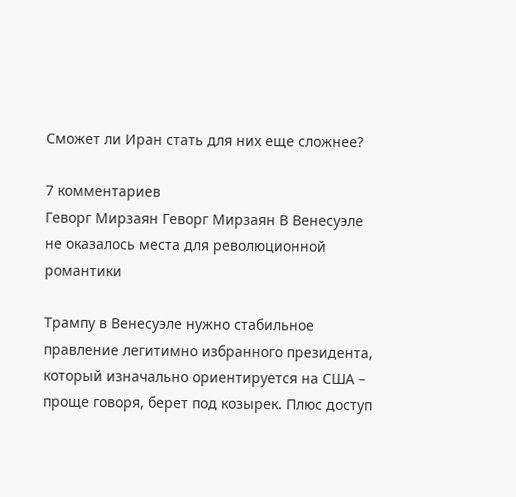Сможет ли Иран стать для них еще сложнее?

7 комментариев
Геворг Мирзаян Геворг Мирзаян В Венесуэле не оказалось места для революционной романтики

Трампу в Венесуэле нужно стабильное правление легитимно избранного президента, который изначально ориентируется на США – проще говоря, берет под козырек. Плюс доступ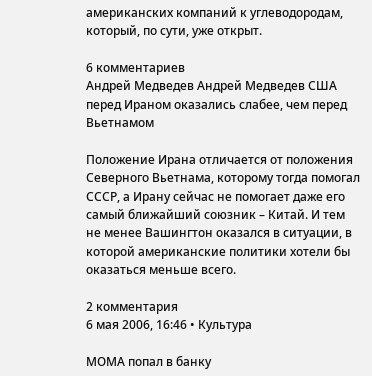американских компаний к углеводородам, который, по сути, уже открыт.

6 комментариев
Андрей Медведев Андрей Медведев США перед Ираном оказались слабее, чем перед Вьетнамом

Положение Ирана отличается от положения Северного Вьетнама, которому тогда помогал СССР, а Ирану сейчас не помогает даже его самый ближайший союзник – Китай. И тем не менее Вашингтон оказался в ситуации, в которой американские политики хотели бы оказаться меньше всего.

2 комментария
6 мая 2006, 16:46 • Культура

МОМА попал в банку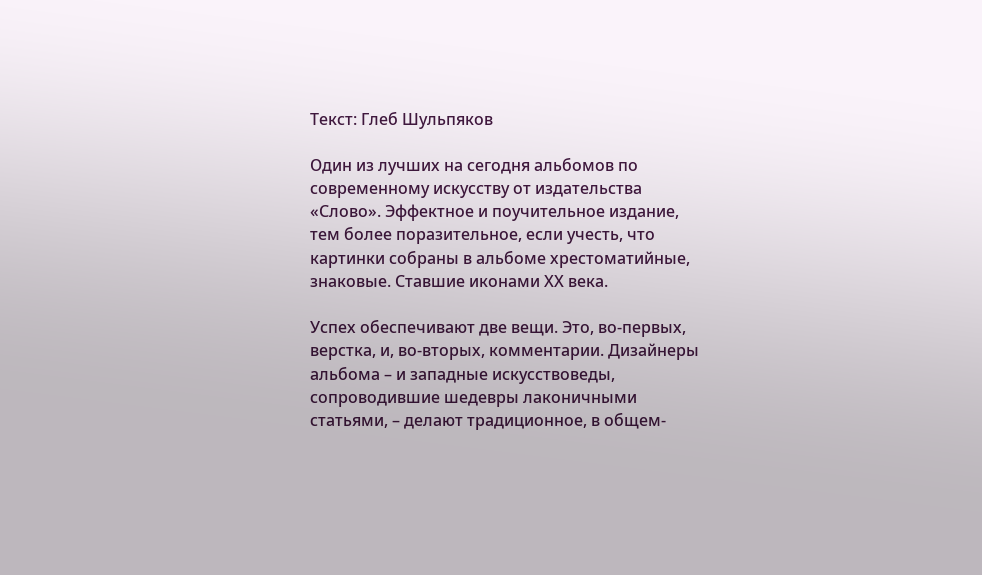Tекст: Глеб Шульпяков

Один из лучших на сегодня альбомов по современному искусству от издательства «Слово». Эффектное и поучительное издание, тем более поразительное, если учесть, что картинки собраны в альбоме хрестоматийные, знаковые. Ставшие иконами ХХ века.

Успех обеспечивают две вещи. Это, во-первых, верстка, и, во-вторых, комментарии. Дизайнеры альбома – и западные искусствоведы, сопроводившие шедевры лаконичными статьями, – делают традиционное, в общем-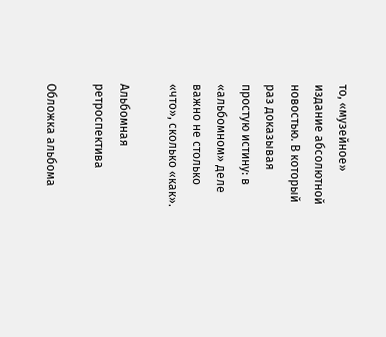то, «музейное» издание абсолютной новостью. В который раз доказывая простую истину: в «альбомном» деле важно не столько «что», сколько «как».

Альбомная ретроспектива

Обложка альбома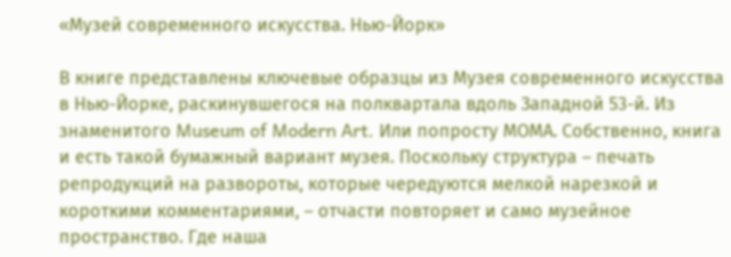«Музей современного искусства. Нью-Йорк»

В книге представлены ключевые образцы из Музея современного искусства в Нью-Йорке, раскинувшегося на полквартала вдоль Западной 53-й. Из знаменитого Museum of Modern Art. Или попросту МОМА. Собственно, книга и есть такой бумажный вариант музея. Поскольку структура – печать репродукций на развороты, которые чередуются мелкой нарезкой и короткими комментариями, – отчасти повторяет и само музейное пространство. Где наша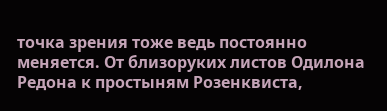точка зрения тоже ведь постоянно меняется. От близоруких листов Одилона Редона к простыням Розенквиста,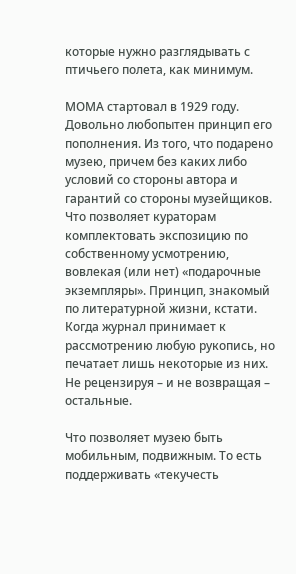которые нужно разглядывать с птичьего полета, как минимум.

МОМА стартовал в 1929 году. Довольно любопытен принцип его пополнения. Из того, что подарено музею, причем без каких либо условий со стороны автора и гарантий со стороны музейщиков. Что позволяет кураторам комплектовать экспозицию по собственному усмотрению, вовлекая (или нет) «подарочные экземпляры». Принцип, знакомый по литературной жизни, кстати. Когда журнал принимает к рассмотрению любую рукопись, но печатает лишь некоторые из них. Не рецензируя – и не возвращая – остальные.

Что позволяет музею быть мобильным, подвижным. То есть поддерживать «текучесть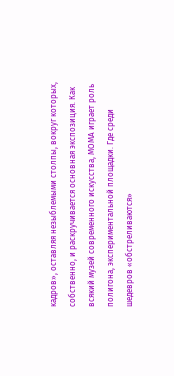кадров», оставляя незыблемыми столпы, вокруг которых, собственно, и раскручивается основная экспозиция. Как всякий музей современного искусства, МОМА играет роль полигона, экспериментальной площадки. Где среди шедевров «обстреливаются»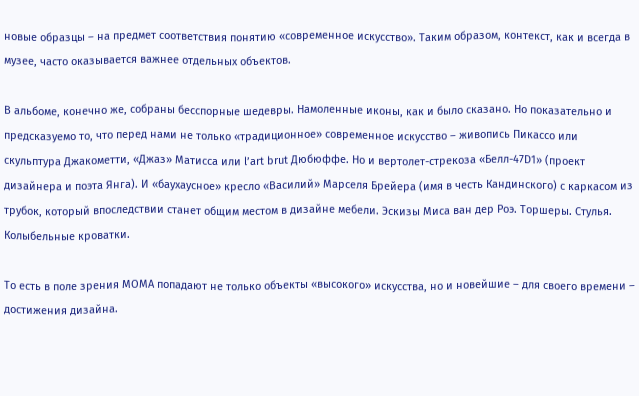новые образцы – на предмет соответствия понятию «современное искусство». Таким образом, контекст, как и всегда в музее, часто оказывается важнее отдельных объектов.

В альбоме, конечно же, собраны бесспорные шедевры. Намоленные иконы, как и было сказано. Но показательно и предсказуемо то, что перед нами не только «традиционное» современное искусство – живопись Пикассо или скульптура Джакометти, «Джаз» Матисса или l’art brut Дюбюффе. Но и вертолет-стрекоза «Белл-47D1» (проект дизайнера и поэта Янга). И «баухаусное» кресло «Василий» Марселя Брейера (имя в честь Кандинского) с каркасом из трубок, который впоследствии станет общим местом в дизайне мебели. Эскизы Миса ван дер Роэ. Торшеры. Стулья. Колыбельные кроватки.

То есть в поле зрения МОМА попадают не только объекты «высокого» искусства, но и новейшие – для своего времени – достижения дизайна.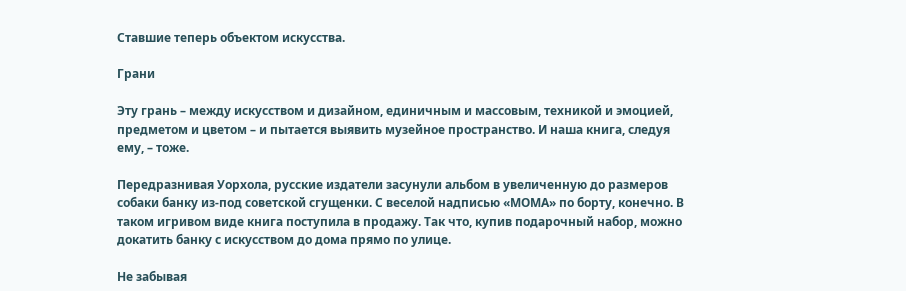Ставшие теперь объектом искусства.

Грани

Эту грань – между искусством и дизайном, единичным и массовым, техникой и эмоцией, предметом и цветом – и пытается выявить музейное пространство. И наша книга, следуя ему, – тоже.

Передразнивая Уорхола, русские издатели засунули альбом в увеличенную до размеров собаки банку из-под советской сгущенки. С веселой надписью «МОМА» по борту, конечно. В таком игривом виде книга поступила в продажу. Так что, купив подарочный набор, можно докатить банку с искусством до дома прямо по улице.

Не забывая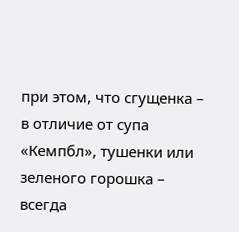при этом, что сгущенка – в отличие от супа «Кемпбл», тушенки или зеленого горошка – всегда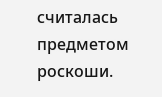считалась предметом роскоши.